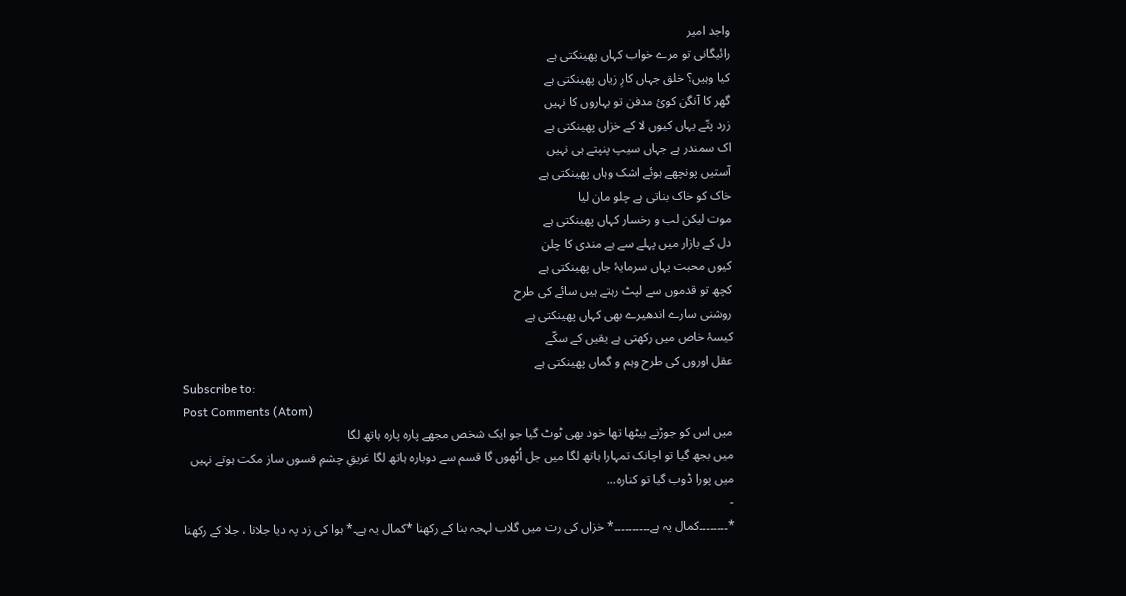واجد امیر
رائیگانی تو مرے خواب کہاں پھینکتی ہے
کیا وہیں؟ خلق جہاں کارِ زیاں پھینکتی ہے
گھر کا آنگن کوئ مدفن تو بہاروں کا نہیں
زرد پتّے یہاں کیوں لا کے خزاں پھینکتی ہے
اک سمندر ہے جہاں سیپ پنپتے ہی نہیں
آستیں پونچھے ہوئے اشک وہاں پھینکتی ہے
خاک کو خاک بناتی ہے چلو مان لیا
موت لیکن لب و رخسار کہاں پھینکتی ہے
دل کے بازار میں پہلے سے ہے مندی کا چلن
کیوں محبت یہاں سرمایۂ جاں پھینکتی ہے
کچھ تو قدموں سے لپٹ رہتے ہیں سائے کی طرح
روشنی سارے اندھیرے بھی کہاں پھینکتی ہے
کیسۂ خاص میں رکھتی ہے یقیں کے سکّے
عقل اوروں کی طرح وہم و گماں پھینکتی ہے
Subscribe to:
Post Comments (Atom)
میں اس کو جوڑنے بیٹھا تھا خود بھی ٹوٹ گیا جو ایک شخص مجھے پارہ پارہ ہاتھ لگا
میں بجھ گیا تو اچانک تمہارا ہاتھ لگا میں جل اُٹھوں گا قسم سے دوبارہ ہاتھ لگا غریقِ چشمِ فسوں ساز مکت ہوتے نہیں میں پورا ڈوب گیا تو کنارہ...
-
*۔۔۔۔۔۔۔۔کمال یہ ہے۔۔۔۔۔۔۔۔۔۔* خزاں کی رت میں گلاب لہجہ بنا کے رکھنا *کمال یہ ہے۔* ہوا کی زد پہ دیا جلانا ، جلا کے رکھنا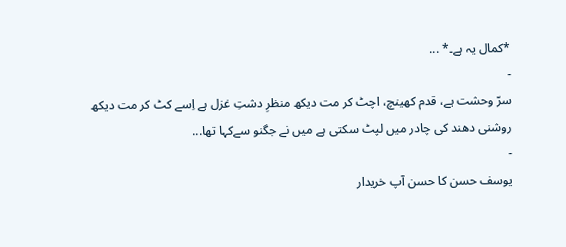*کمال یہ ہے۔* ...
-
سرّ وحشت ہے، قدم کھینچ، اچٹ کر مت دیکھ منظرِ دشتِ غزل ہے اِسے کٹ کر مت دیکھ روشنی دھند کی چادر میں لپٹ سکتی ہے میں نے جگنو سےکہا تھا...
-
یوسف حسن کا حسن آپ خریدار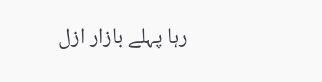رہا پہلے بازار ازل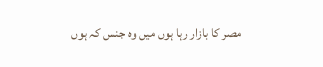مصر کا بازار رہا ہوں میں وہ جنس کہ ہوں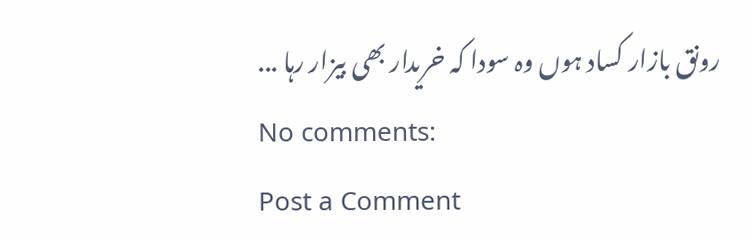رونق بازار کساد ہوں وہ سودا کہ خریدار بھی بیزار رہا ...
No comments:
Post a Comment